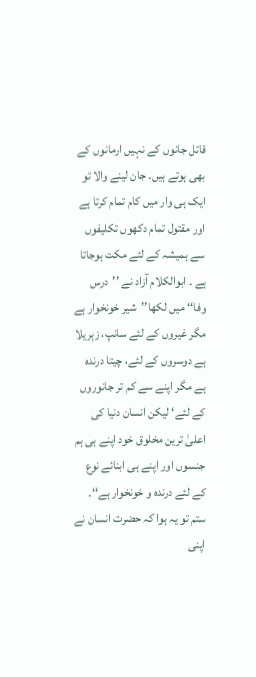قاتل جانوں کے نہیں ارمانوں کے بھی ہوتے ہیں۔ جان لینے والا تو ایک ہی وار میں کام تمام کرتا ہے اور مقتول تمام دکھوں تکلیفوں سے ہمیشہ کے لئے مکت ہوجاتا ہے ۔ ابوالکلام آزاد نے ’’درس وفا‘‘ میں لکھا’’شیر خونخوار ہے مگر غیروں کے لئے سانپ، زہریلا ہے دوسروں کے لئے، چیتا درندہ ہے مگر اپنے سے کم تر جانوروں کے لئے‘ لیکن انسان دنیا کی اعلیٰ ترین مخلوق خود اپنے ہی ہم جنسوں اور اپنے ہی ابنائے نوع کے لئے درندہ و خونخوار ہے‘‘۔ ستم تو یہ ہوا کہ حضرت انسان نے اپنی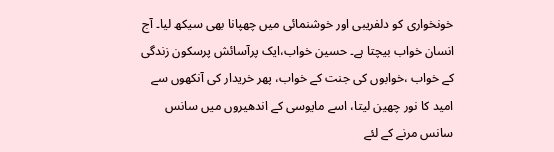خونخواری کو دلفریبی اور خوشنمائی میں چھپانا بھی سیکھ لیا۔ آج انسان خواب بیچتا ہے۔ حسین خواب،ایک پرآسائش پرسکون زندگی کے خواب ،خوابوں کی جنت کے خواب، پھر خریدار کی آنکھوں سے امید کا نور چھین لیتا، اسے مایوسی کے اندھیروں میں سانس سانس مرنے کے لئے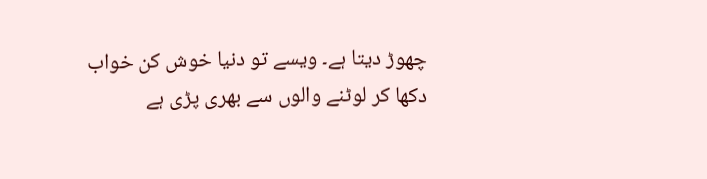چھوڑ دیتا ہے۔ ویسے تو دنیا خوش کن خواب دکھا کر لوٹنے والوں سے بھری پڑی ہے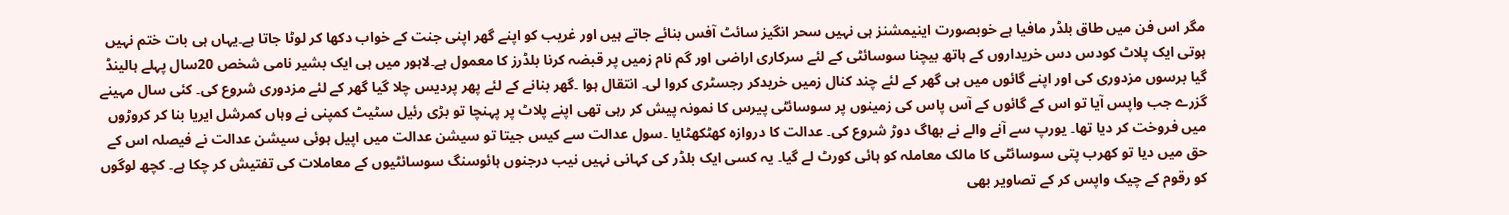مگر اس فن میں طاق بلڈر مافیا ہے خوبصورت اینیمشنز ہی نہیں سحر انگیز سائٹ آفس بنائے جاتے ہیں اور غریب کو اپنے گھر اپنی جنت کے خواب دکھا کر لوٹا جاتا ہے۔یہاں ہی بات ختم نہیں ہوتی ایک پلاٹ کودس دس خریداروں کے ہاتھ بیچنا سوسائٹی کے لئے سرکاری اراضی اور گم نام زمیں پر قبضہ کرنا بلڈرز کا معمول ہے۔لاہور میں ہی ایک بشیر نامی شخص 20سال پہلے ہالینڈ گیا برسوں مزدوری کی اور اپنے گائوں میں ہی گھر کے لئے چند کنال زمیں خریدکر رجسٹری کروا لی۔ انتقال ہوا ۔گھر بنانے کے لئے پھر پردیس چلا گیا گھر کے لئے مزدوری شروع کی۔ کئی سال مہینے گزرے جب واپس آیا تو اس کے گائوں کے آس پاس کی زمینوں پر سوسائٹی پیرس کا نمونہ پیش کر رہی تھی اپنے پلاٹ پر پہنچا تو بڑی رئیل سٹیٹ کمپنی نے وہاں کمرشل ایریا بنا کر کروڑوں میں فروخت کر دیا تھا۔ یورپ سے آنے والے نے بھاگ دوڑ شروع کی۔ عدالت کا دروازہ کھٹکھٹایا ۔سول عدالت سے کیس جیتا تو سیشن عدالت میں اپیل ہوئی سیشن عدالت نے فیصلہ اس کے حق میں دیا تو کھرب پتی سوسائٹی کا مالک معاملہ کو ہائی کورٹ لے گیا۔ یہ کسی ایک بلڈر کی کہانی نہیں نیب درجنوں ہائوسنگ سوسائٹیوں کے معاملات کی تفتیش کر چکا ہے۔ کچھ لوگوں کو رقوم کے چیک واپس کر کے تصاویر بھی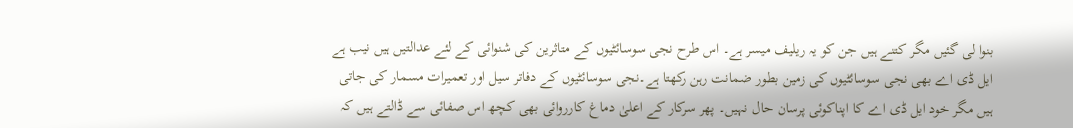بنوا لی گئیں مگر کتنے ہیں جن کو یہ ریلیف میسر ہے۔ اس طرح نجی سوسائٹیوں کے متاثرین کی شنوائی کے لئے عدالتیں ہیں نیب ہے ایل ڈی اے بھی نجی سوسائٹیوں کی زمین بطور ضمانت رہن رکھتا ہے۔نجی سوسائٹیوں کے دفاتر سیل اور تعمیرات مسمار کی جاتی ہیں مگر خود ایل ڈی اے کا اپناکوئی پرسان حال نہیں۔ پھر سرکار کے اعلیٰ دماغ کارروائی بھی کچھ اس صفائی سے ڈالتے ہیں کہ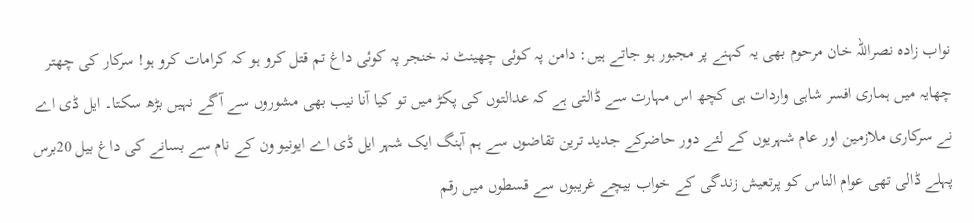نواب زادہ نصراللہ خان مرحوم بھی یہ کہنے پر مجبور ہو جاتے ہیں: دامن پہ کوئی چھینٹ نہ خنجر پہ کوئی داغ تم قتل کرو ہو کہ کرامات کرو ہو! سرکار کی چھتر چھایہ میں ہماری افسر شاہی واردات ہی کچھ اس مہارت سے ڈالتی ہے کہ عدالتوں کی پکڑ میں تو کیا آنا نیب بھی مشوروں سے آگے نہیں بڑھ سکتا۔ ایل ڈی اے نے سرکاری ملازمین اور عام شہریوں کے لئے دور حاضرکے جدید ترین تقاضوں سے ہم آہنگ ایک شہر ایل ڈی اے ایونیو ون کے نام سے بسانے کی داغ بیل 20برس پہلے ڈالی تھی عوام الناس کو پرتعیش زندگی کے خواب بیچے غریبوں سے قسطوں میں رقم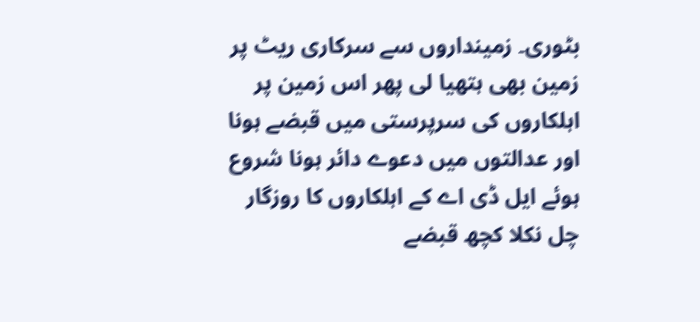بٹوری۔ زمینداروں سے سرکاری ریٹ پر زمین بھی ہتھیا لی پھر اس زمین پر اہلکاروں کی سرپرستی میں قبضے ہونا اور عدالتوں میں دعوے دائر ہونا شروع ہوئے ایل ڈی اے کے اہلکاروں کا روزگار چل نکلا کچھ قبضے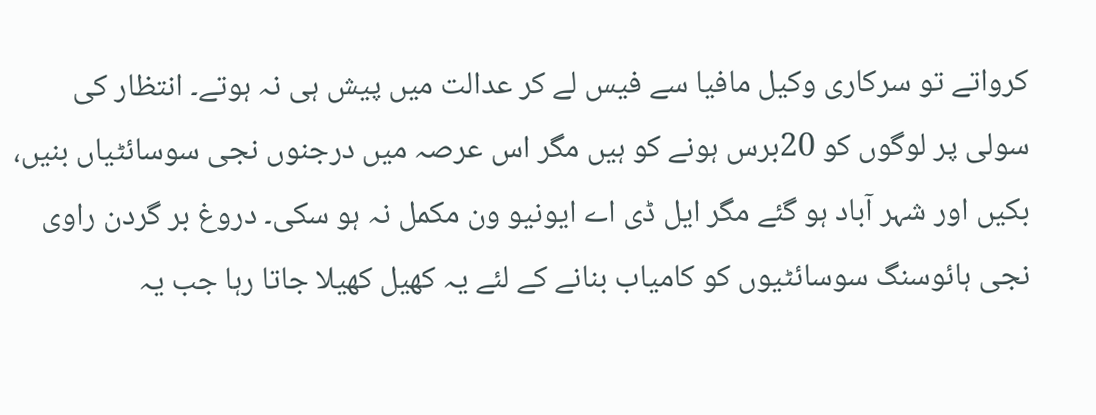کرواتے تو سرکاری وکیل مافیا سے فیس لے کر عدالت میں پیش ہی نہ ہوتے۔ انتظار کی سولی پر لوگوں کو 20برس ہونے کو ہیں مگر اس عرصہ میں درجنوں نجی سوسائٹیاں بنیں، بکیں اور شہر آباد ہو گئے مگر ایل ڈی اے ایونیو ون مکمل نہ ہو سکی۔ دروغ بر گردن راوی نجی ہائوسنگ سوسائٹیوں کو کامیاب بنانے کے لئے یہ کھیل کھیلا جاتا رہا جب یہ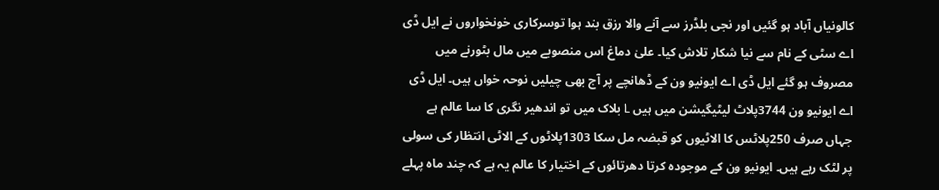کالونیاں آباد ہو گئیں اور نجی بلڈرز سے آنے والا رزق بند ہوا توسرکاری خونخواروں نے ایل ڈی اے سٹی کے نام سے نیا شکار تلاش کیا۔ علیٰ دماغ اس منصوبے میں مال بٹورنے میں مصروف ہو گئے ایل ڈی اے ایونیو ون کے ڈھانچے پر آج بھی چیلیں نوحہ خواں ہیں۔ ایل ڈی اے ایونیو ون 3744پلاٹ لیٹیگیشن میں ہیں L بلاک میں تو اندھیر نگری کا سا عالم ہے جہاں صرف 250پلاٹس کا الاٹیوں کو قبضہ مل سکا 1303پلاٹوں کے الاٹی انتظار کی سولی پر لٹک رہے ہیں۔ ایونیو ون کے موجودہ کرتا دھرتائوں کے اختیار کا عالم یہ ہے کہ چند ماہ پہلے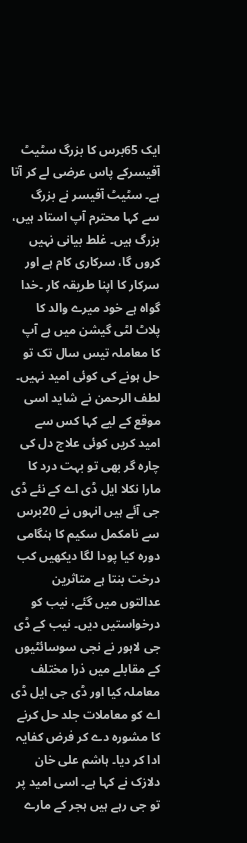ایک 65برس کا بزرگ سٹیٹ آفیسرکے پاس عرضی لے کر آتا ہے۔ سٹیٹ آفیسر نے بزرگ سے کہا محترم آپ استاد ہیں، بزرگ ہیں۔ غلط بیانی نہیں کروں گا، سرکاری کام ہے اور سرکار کا اپنا طریقہ کار ۔خدا گواہ ہے خود میرے والد کا پلاٹ لٹی گیشن میں ہے آپ کا معاملہ تیس سال تک تو حل ہونے کی کوئی امید نہیں۔ لطف الرحمن نے شاید اسی موقع کے لیے کہا کس سے امید کریں کوئی علاج دل کی چارہ گر بھی تو بہت درد کا مارا نکلا ایل ڈی اے کے نئے ڈی جی آئے ہیں انہوں نے 20برس سے نامکمل سکیم کا ہنگامی دورہ کیا پودا لگا دیکھیں کب درخت بنتا ہے متاثرین عدالتوں میں گئے، نیب کو درخواستیں دیں۔ نیب کے ڈی جی لاہور نے نجی سوسائٹیوں کے مقابلے میں ذرا مختلف معاملہ کیا اور ڈی جی ایل ڈی اے کو معاملات جلد حل کرنے کا مشورہ دے کر فرض کفایہ ادا کر دیا۔ ہاشم علی خان دلازک نے کہا ہے۔ اسی امید پر تو جی رہے ہیں ہجر کے مارے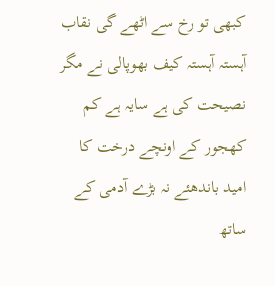کبھی تو رخ سے اٹھے گی نقاب آہستہ آہستہ کیف بھوپالی نے مگر نصیحت کی ہے سایہ ہے کم کھجور کے اونچے درخت کا امید باندھئے نہ بڑے آدمی کے ساتھ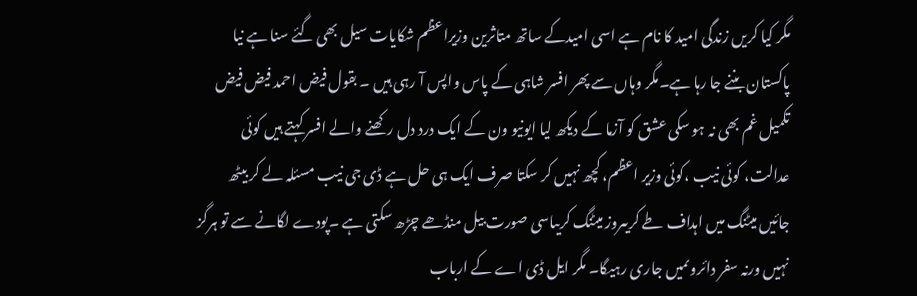مگر کیا کریں زندگی امید کا نام ہے اسی امیدکے ساتھ متاثرین وزیراعظم شکایات سیل بھی گئے سنا ہے نیا پاکستان بننے جا رہا ہے۔مگر وہاں سے پھر افسر شاہی کے پاس واپس آ رہی ہیں ۔ بقول فیض احمد فیض فیض تکمیل غم بھی نہ ہو سکی عشق کو آزما کے دیکھ لیا ایونیو ون کے ایک درد دل رکھنے والے افسر کہتے ہیں کوئی عدالت، کوئی نیب ،کوئی وزیر اعظم، کچھ نہیں کر سکتا صرف ایک ہی حل ہے ڈی جی نیب مسئلہ لے کر بیٹھ جائیں میٹنگ میں اہداف طے کریںروز میٹنگ کریںاسی صورت بیل منڈھے چڑھ سکتی ہے ۔پودے لگانے سے تو ہرگز نہیں ورنہ سفر دائروںمیں جاری رہیگا۔ مگر ایل ڈی اے کے ارباب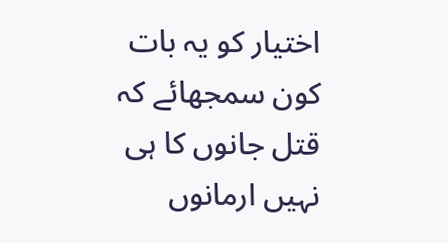اختیار کو یہ بات کون سمجھائے کہ قتل جانوں کا ہی نہیں ارمانوں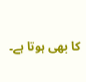کا بھی ہوتا ہے۔